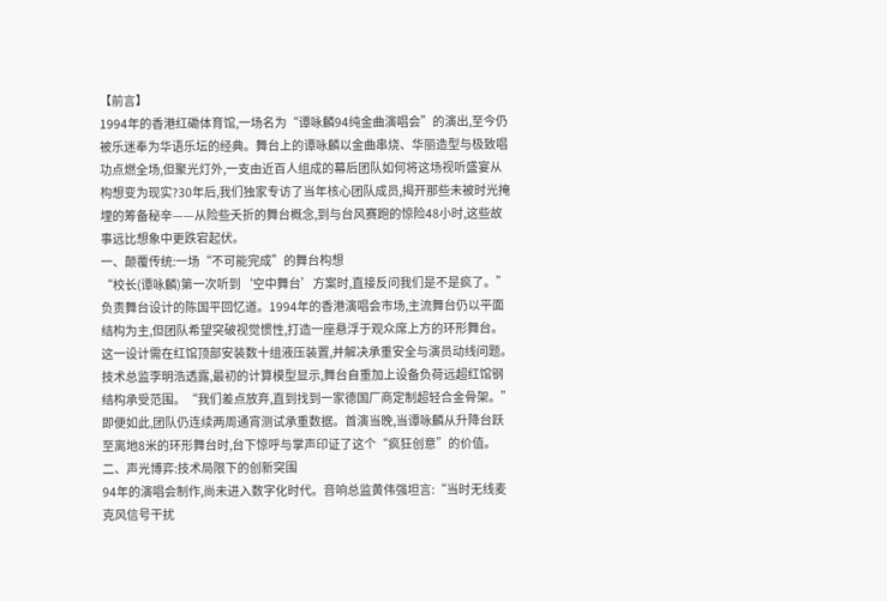【前言】
1994年的香港红磡体育馆,一场名为“谭咏麟94纯金曲演唱会”的演出,至今仍被乐迷奉为华语乐坛的经典。舞台上的谭咏麟以金曲串烧、华丽造型与极致唱功点燃全场,但聚光灯外,一支由近百人组成的幕后团队如何将这场视听盛宴从构想变为现实?30年后,我们独家专访了当年核心团队成员,揭开那些未被时光掩埋的筹备秘辛——从险些夭折的舞台概念,到与台风赛跑的惊险48小时,这些故事远比想象中更跌宕起伏。
一、颠覆传统:一场“不可能完成”的舞台构想
“校长(谭咏麟)第一次听到‘空中舞台’方案时,直接反问我们是不是疯了。”负责舞台设计的陈国平回忆道。1994年的香港演唱会市场,主流舞台仍以平面结构为主,但团队希望突破视觉惯性,打造一座悬浮于观众席上方的环形舞台。这一设计需在红馆顶部安装数十组液压装置,并解决承重安全与演员动线问题。
技术总监李明浩透露,最初的计算模型显示,舞台自重加上设备负荷远超红馆钢结构承受范围。“我们差点放弃,直到找到一家德国厂商定制超轻合金骨架。”即便如此,团队仍连续两周通宵测试承重数据。首演当晚,当谭咏麟从升降台跃至离地8米的环形舞台时,台下惊呼与掌声印证了这个“疯狂创意”的价值。
二、声光博弈:技术局限下的创新突围
94年的演唱会制作,尚未进入数字化时代。音响总监黄伟强坦言:“当时无线麦克风信号干扰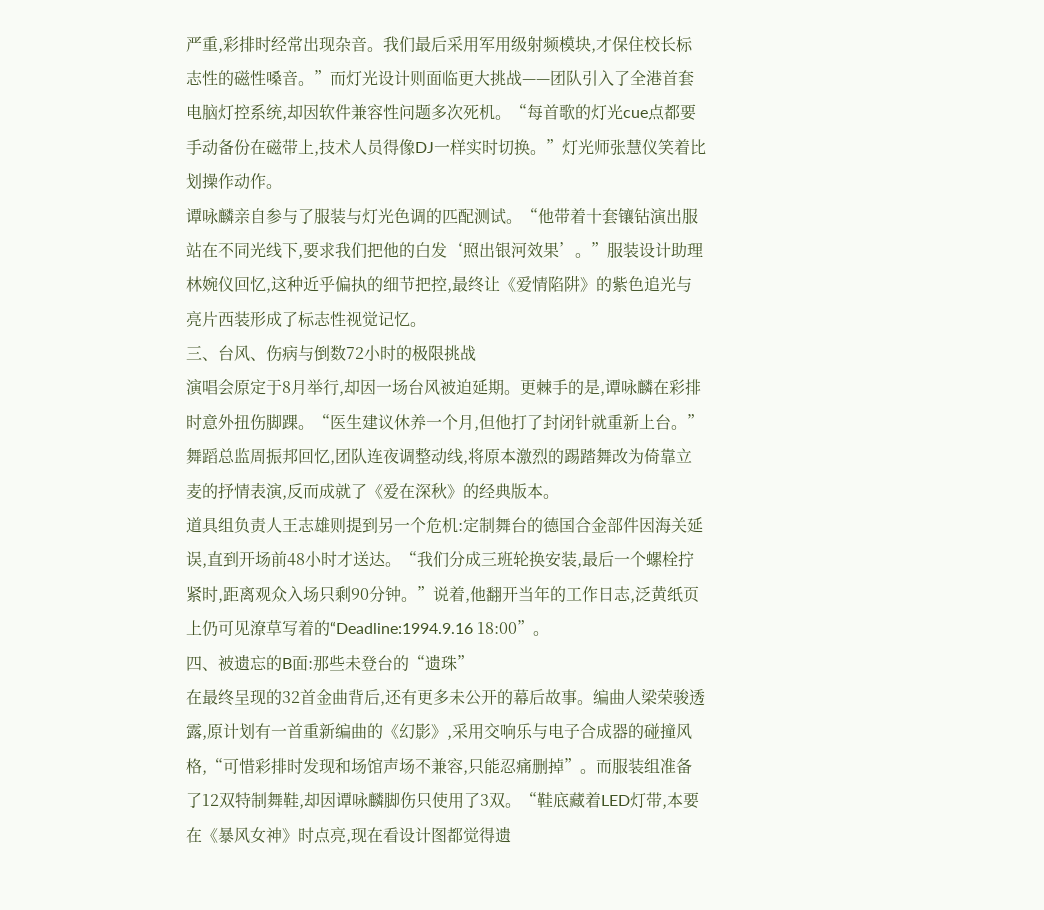严重,彩排时经常出现杂音。我们最后采用军用级射频模块,才保住校长标志性的磁性嗓音。”而灯光设计则面临更大挑战——团队引入了全港首套电脑灯控系统,却因软件兼容性问题多次死机。“每首歌的灯光cue点都要手动备份在磁带上,技术人员得像DJ一样实时切换。”灯光师张慧仪笑着比划操作动作。
谭咏麟亲自参与了服装与灯光色调的匹配测试。“他带着十套镶钻演出服站在不同光线下,要求我们把他的白发‘照出银河效果’。”服装设计助理林婉仪回忆,这种近乎偏执的细节把控,最终让《爱情陷阱》的紫色追光与亮片西装形成了标志性视觉记忆。
三、台风、伤病与倒数72小时的极限挑战
演唱会原定于8月举行,却因一场台风被迫延期。更棘手的是,谭咏麟在彩排时意外扭伤脚踝。“医生建议休养一个月,但他打了封闭针就重新上台。”舞蹈总监周振邦回忆,团队连夜调整动线,将原本激烈的踢踏舞改为倚靠立麦的抒情表演,反而成就了《爱在深秋》的经典版本。
道具组负责人王志雄则提到另一个危机:定制舞台的德国合金部件因海关延误,直到开场前48小时才送达。“我们分成三班轮换安装,最后一个螺栓拧紧时,距离观众入场只剩90分钟。”说着,他翻开当年的工作日志,泛黄纸页上仍可见潦草写着的“Deadline:1994.9.16 18:00”。
四、被遗忘的B面:那些未登台的“遗珠”
在最终呈现的32首金曲背后,还有更多未公开的幕后故事。编曲人梁荣骏透露,原计划有一首重新编曲的《幻影》,采用交响乐与电子合成器的碰撞风格,“可惜彩排时发现和场馆声场不兼容,只能忍痛删掉”。而服装组准备了12双特制舞鞋,却因谭咏麟脚伤只使用了3双。“鞋底藏着LED灯带,本要在《暴风女神》时点亮,现在看设计图都觉得遗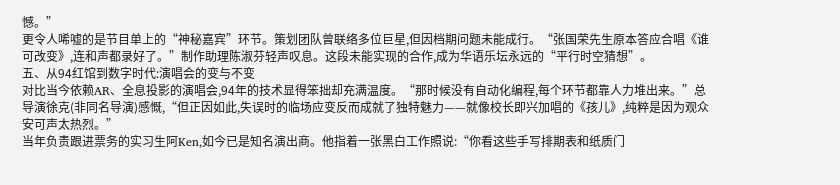憾。”
更令人唏嘘的是节目单上的“神秘嘉宾”环节。策划团队曾联络多位巨星,但因档期问题未能成行。“张国荣先生原本答应合唱《谁可改变》,连和声都录好了。”制作助理陈淑芬轻声叹息。这段未能实现的合作,成为华语乐坛永远的“平行时空猜想”。
五、从94红馆到数字时代:演唱会的变与不变
对比当今依赖AR、全息投影的演唱会,94年的技术显得笨拙却充满温度。“那时候没有自动化编程,每个环节都靠人力堆出来。”总导演徐克(非同名导演)感慨,“但正因如此,失误时的临场应变反而成就了独特魅力——就像校长即兴加唱的《孩儿》,纯粹是因为观众安可声太热烈。”
当年负责跟进票务的实习生阿Ken,如今已是知名演出商。他指着一张黑白工作照说:“你看这些手写排期表和纸质门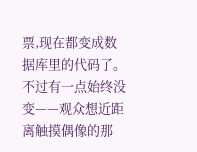票,现在都变成数据库里的代码了。不过有一点始终没变——观众想近距离触摸偶像的那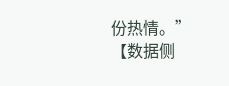份热情。”
【数据侧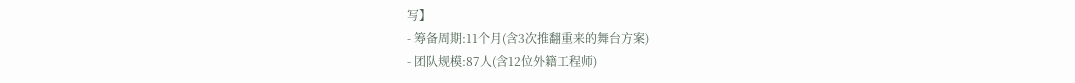写】
- 筹备周期:11个月(含3次推翻重来的舞台方案)
- 团队规模:87人(含12位外籍工程师)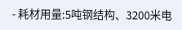- 耗材用量:5吨钢结构、3200米电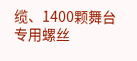缆、1400颗舞台专用螺丝